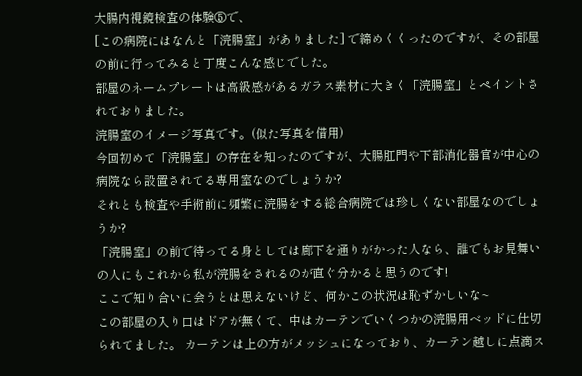大腸内視鏡検査の体験⑤で、
[この病院にはなんと「浣腸室」がありました] で締めくくったのですが、その部屋の前に行ってみると丁度こんな感じでした。
部屋のネームプレートは高級感があるガラス素材に大きく「浣腸室」とペイントされておりました。
浣腸室のイメージ写真です。(似た写真を借用)
今回初めて「浣腸室」の存在を知ったのですが、大腸肛門や下部消化器官が中心の病院なら設置されてる専用室なのでしょうか?
それとも検査や手術前に頻繁に浣腸をする総合病院では珍しくない部屋なのでしょうか?
「浣腸室」の前で待ってる身としては廊下を通りがかった人なら、誰でもお見舞いの人にもこれから私が浣腸をされるのが直ぐ分かると思うのです!
ここで知り合いに会うとは思えないけど、何かこの状況は恥ずかしいな~
この部屋の入り口はドアが無くて、中はカーテンでいくつかの浣腸用ベッドに仕切られてました。 カーテンは上の方がメッシュになっており、カーテン越しに点滴ス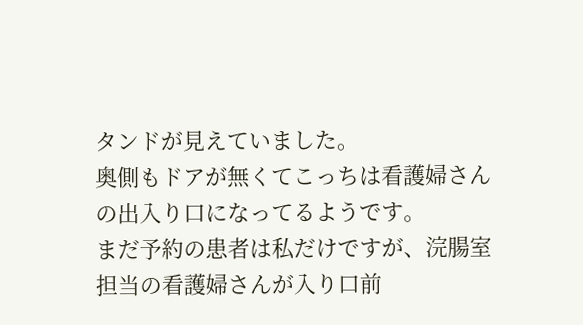タンドが見えていました。
奥側もドアが無くてこっちは看護婦さんの出入り口になってるようです。
まだ予約の患者は私だけですが、浣腸室担当の看護婦さんが入り口前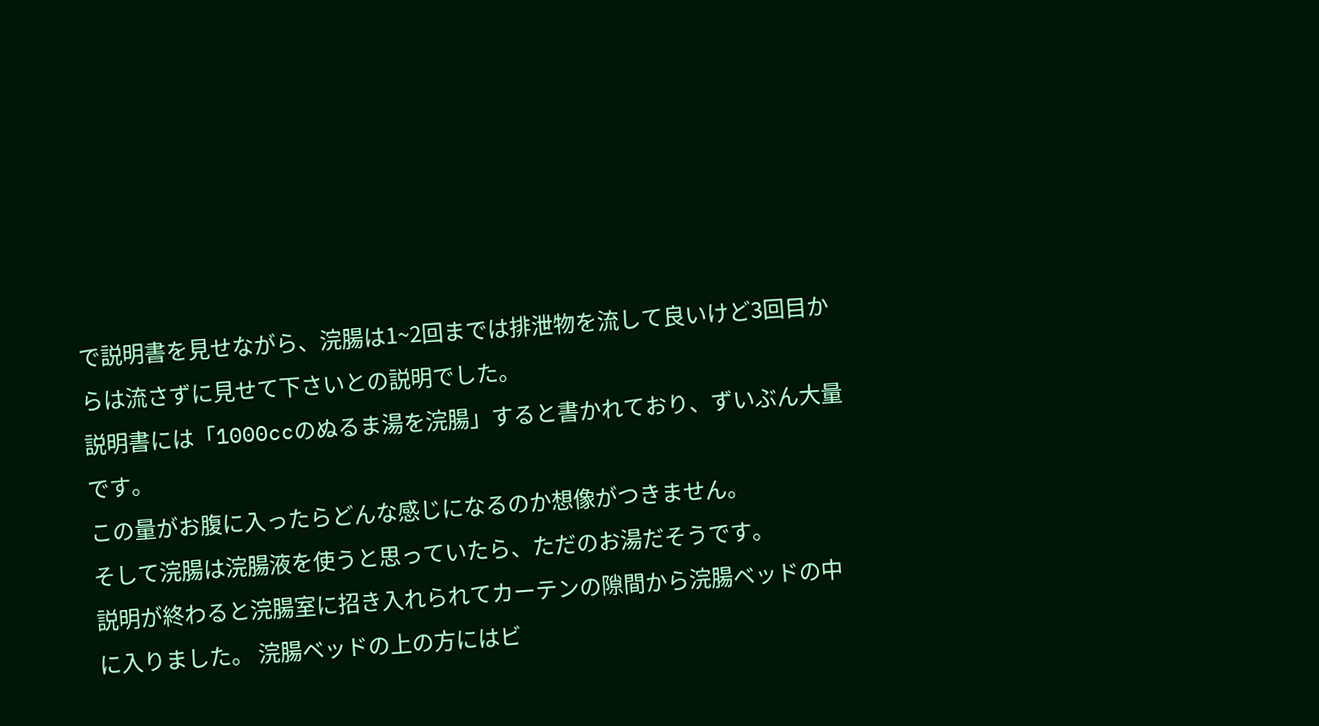で説明書を見せながら、浣腸は1~2回までは排泄物を流して良いけど3回目からは流さずに見せて下さいとの説明でした。
説明書には「1000ccのぬるま湯を浣腸」すると書かれており、ずいぶん大量です。
この量がお腹に入ったらどんな感じになるのか想像がつきません。
そして浣腸は浣腸液を使うと思っていたら、ただのお湯だそうです。
説明が終わると浣腸室に招き入れられてカーテンの隙間から浣腸ベッドの中に入りました。 浣腸ベッドの上の方にはビ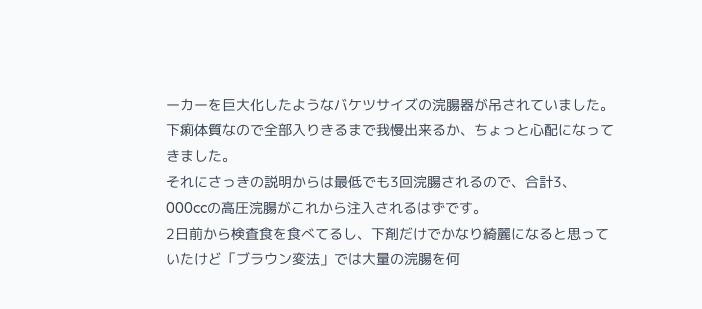ーカーを巨大化したようなバケツサイズの浣腸器が吊されていました。
下痢体質なので全部入りきるまで我慢出来るか、ちょっと心配になってきました。
それにさっきの説明からは最低でも3回浣腸されるので、合計3、000ccの高圧浣腸がこれから注入されるはずです。
2日前から検査食を食べてるし、下剤だけでかなり綺麗になると思っていたけど「ブラウン変法」では大量の浣腸を何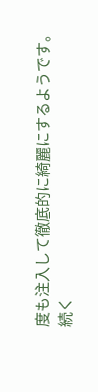度も注入して徹底的に綺麗にするようです。
続く